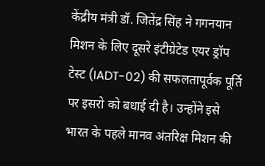केंद्रीय मंत्री डॉ. जितेंद्र सिंह ने गगनयान मिशन के लिए दूसरे इंटीग्रेटेड एयर ड्रॉप टेस्ट (IADT-02) की सफलतापूर्वक पूर्ति पर इसरो को बधाई दी है। उन्होंने इसे भारत के पहले मानव अंतरिक्ष मिशन की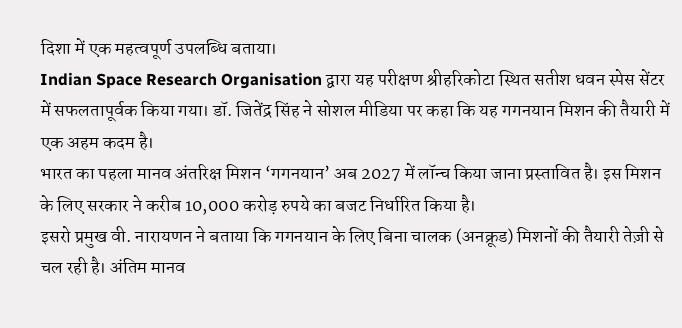दिशा में एक महत्वपूर्ण उपलब्धि बताया।
Indian Space Research Organisation द्वारा यह परीक्षण श्रीहरिकोटा स्थित सतीश धवन स्पेस सेंटर में सफलतापूर्वक किया गया। डॉ. जितेंद्र सिंह ने सोशल मीडिया पर कहा कि यह गगनयान मिशन की तैयारी में एक अहम कदम है।
भारत का पहला मानव अंतरिक्ष मिशन ‘गगनयान’ अब 2027 में लॉन्च किया जाना प्रस्तावित है। इस मिशन के लिए सरकार ने करीब 10,000 करोड़ रुपये का बजट निर्धारित किया है।
इसरो प्रमुख वी. नारायणन ने बताया कि गगनयान के लिए बिना चालक (अनक्रूड) मिशनों की तैयारी तेज़ी से चल रही है। अंतिम मानव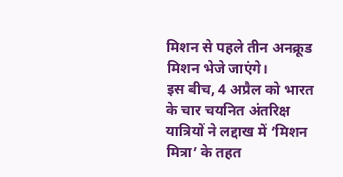मिशन से पहले तीन अनक्रूड मिशन भेजे जाएंगे।
इस बीच, 4 अप्रैल को भारत के चार चयनित अंतरिक्ष यात्रियों ने लद्दाख में ‘मिशन मित्रा’ के तहत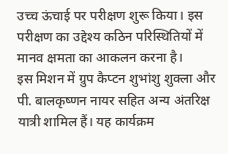उच्च ऊंचाई पर परीक्षण शुरू किया। इस परीक्षण का उद्देश्य कठिन परिस्थितियों में मानव क्षमता का आकलन करना है।
इस मिशन में ग्रुप कैप्टन शुभांशु शुक्ला और पी. बालकृष्णन नायर सहित अन्य अंतरिक्ष यात्री शामिल हैं। यह कार्यक्रम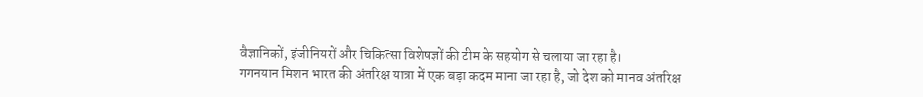वैज्ञानिकों, इंजीनियरों और चिकित्सा विशेषज्ञों की टीम के सहयोग से चलाया जा रहा है।
गगनयान मिशन भारत की अंतरिक्ष यात्रा में एक बड़ा कदम माना जा रहा है, जो देश को मानव अंतरिक्ष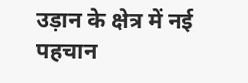उड़ान के क्षेत्र में नई पहचान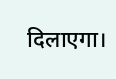दिलाएगा।